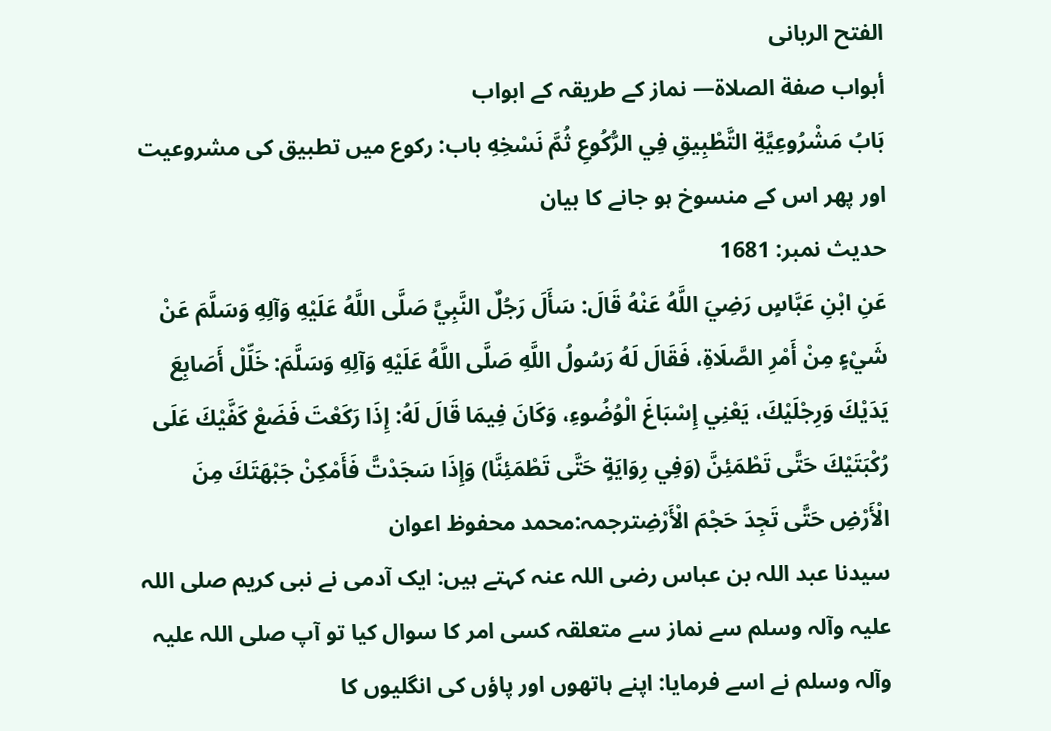الفتح الربانی
أبواب صفة الصلاة— نماز کے طریقہ کے ابواب
بَابُ مَشْرُوعِيَّةِ التَّطْبِيقِ فِي الرُّكُوعِ ثُمَّ نَسْخِهِ باب: رکوع میں تطبیق کی مشروعیت اور پھر اس کے منسوخ ہو جانے کا بیان
حدیث نمبر: 1681
عَنِ ابْنِ عَبَّاسٍ رَضِيَ اللَّهُ عَنْهُ قَالَ: سَأَلَ رَجُلٌ النَّبِيَّ صَلَّى اللَّهُ عَلَيْهِ وَآلِهِ وَسَلَّمَ عَنْ شَيْءٍ مِنْ أَمْرِ الصَّلَاةِ، فَقَالَ لَهُ رَسُولُ اللَّهِ صَلَّى اللَّهُ عَلَيْهِ وَآلِهِ وَسَلَّمَ: خَلِّلْ أَصَابِعَ يَدَيْكَ وَرِجْلَيْكَ، يَعْنِي إِسْبَاغَ الْوُضُوءِ، وَكَانَ فِيمَا قَالَ لَهُ: إِذَا رَكَعْتَ فَضَعْ كَفَّيْكَ عَلَى رُكْبَتَيْكَ حَتَّى تَطْمَئِنَّ (وَفِي رِوَايَةٍ حَتَّى تَطْمَئِنَّا) وَإِذَا سَجَدْتَّ فَأَمْكِنْ جَبْهَتَكَ مِنَ الْأَرْضِ حَتَّى تَجِدَ حَجْمَ الْأَرْضِترجمہ:محمد محفوظ اعوان
سیدنا عبد اللہ بن عباس رضی اللہ عنہ کہتے ہیں: ایک آدمی نے نبی کریم صلی اللہ علیہ وآلہ وسلم سے نماز سے متعلقہ کسی امر کا سوال کیا تو آپ صلی اللہ علیہ وآلہ وسلم نے اسے فرمایا: اپنے ہاتھوں اور پاؤں کی انگلیوں کا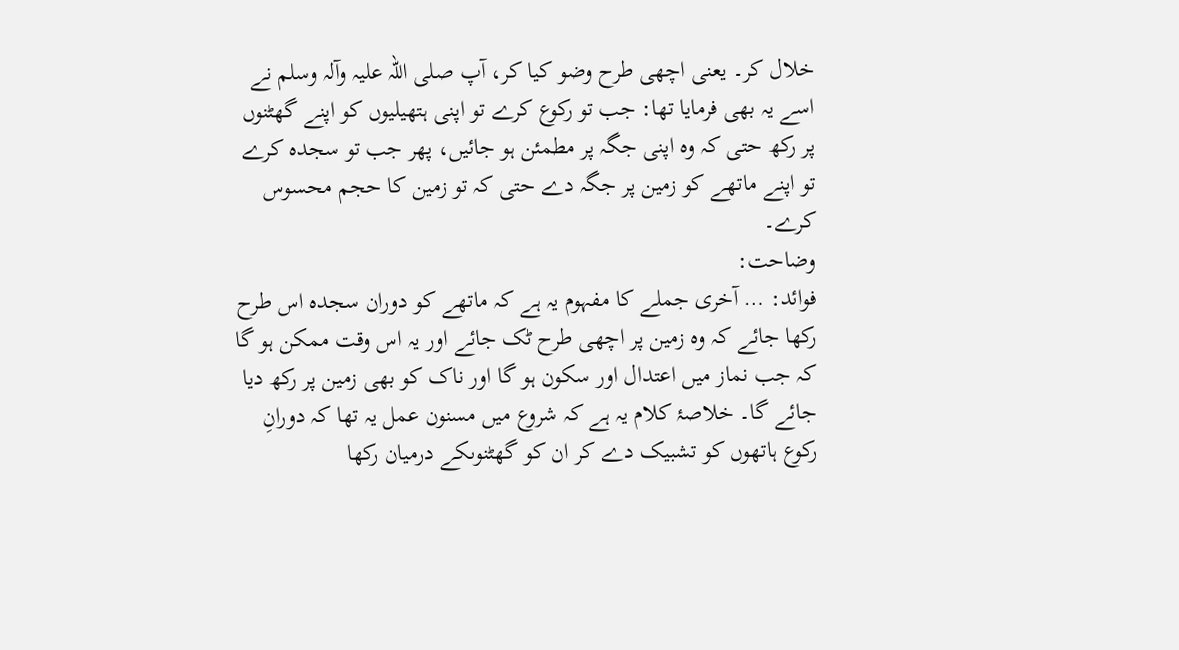خلال کر۔ یعنی اچھی طرح وضو کیا کر، آپ صلی اللہ علیہ وآلہ وسلم نے اسے یہ بھی فرمایا تھا: جب تو رکوع کرے تو اپنی ہتھیلیوں کو اپنے گھٹنوں پر رکھ حتی کہ وہ اپنی جگہ پر مطمئن ہو جائیں، پھر جب تو سجدہ کرے تو اپنے ماتھے کو زمین پر جگہ دے حتی کہ تو زمین کا حجم محسوس کرے۔
وضاحت:
فوائد: … آخری جملے کا مفہوم یہ ہے کہ ماتھے کو دوران سجدہ اس طرح رکھا جائے کہ وہ زمین پر اچھی طرح ٹک جائے اور یہ اس وقت ممکن ہو گا کہ جب نماز میں اعتدال اور سکون ہو گا اور ناک کو بھی زمین پر رکھ دیا جائے گا۔ خلاصۂ کلام یہ ہے کہ شروع میں مسنون عمل یہ تھا کہ دورانِ رکوع ہاتھوں کو تشبیک دے کر ان کو گھٹنوںکے درمیان رکھا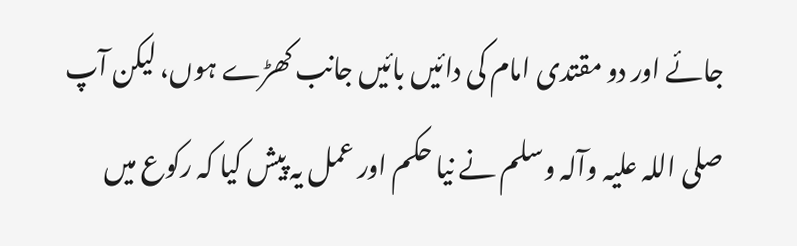جائے اور دو مقتدی امام کی دائیں بائیں جانب کھڑے ہوں، لیکن آپ صلی اللہ علیہ وآلہ وسلم نے نیا حکم اور عمل یہ پیش کیا کہ رکوع میں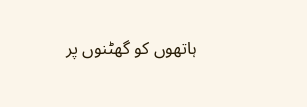ہاتھوں کو گھٹنوں پر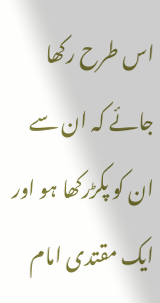اس طرح رکھا جائے کہ ان سے ان کو پکڑرکھا ہو اور ایک مقتدی امام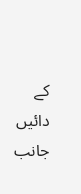کے دائیں جانب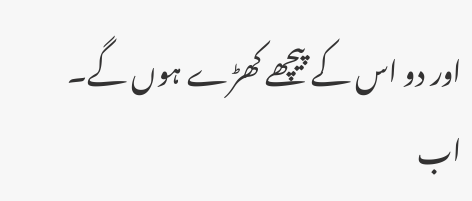اور دو اس کے پیچھے کھڑے ہوں گے۔ اب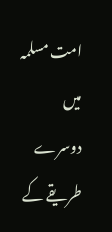امت مسلمہ میں دوسرے طریقے کے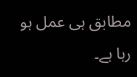مطابق ہی عمل ہو رہا ہے۔